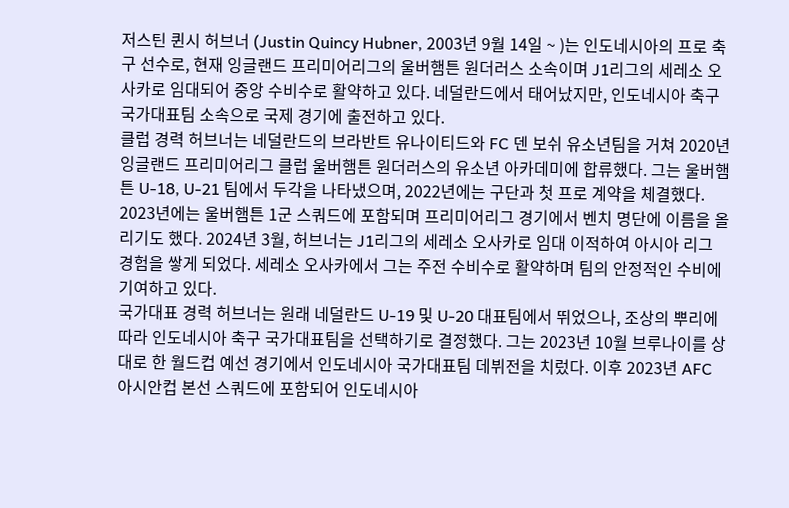저스틴 퀸시 허브너 (Justin Quincy Hubner, 2003년 9월 14일 ~ )는 인도네시아의 프로 축구 선수로, 현재 잉글랜드 프리미어리그의 울버햄튼 원더러스 소속이며 J1리그의 세레소 오사카로 임대되어 중앙 수비수로 활약하고 있다. 네덜란드에서 태어났지만, 인도네시아 축구 국가대표팀 소속으로 국제 경기에 출전하고 있다.
클럽 경력 허브너는 네덜란드의 브라반트 유나이티드와 FC 덴 보쉬 유소년팀을 거쳐 2020년 잉글랜드 프리미어리그 클럽 울버햄튼 원더러스의 유소년 아카데미에 합류했다. 그는 울버햄튼 U-18, U-21 팀에서 두각을 나타냈으며, 2022년에는 구단과 첫 프로 계약을 체결했다. 2023년에는 울버햄튼 1군 스쿼드에 포함되며 프리미어리그 경기에서 벤치 명단에 이름을 올리기도 했다. 2024년 3월, 허브너는 J1리그의 세레소 오사카로 임대 이적하여 아시아 리그 경험을 쌓게 되었다. 세레소 오사카에서 그는 주전 수비수로 활약하며 팀의 안정적인 수비에 기여하고 있다.
국가대표 경력 허브너는 원래 네덜란드 U-19 및 U-20 대표팀에서 뛰었으나, 조상의 뿌리에 따라 인도네시아 축구 국가대표팀을 선택하기로 결정했다. 그는 2023년 10월 브루나이를 상대로 한 월드컵 예선 경기에서 인도네시아 국가대표팀 데뷔전을 치렀다. 이후 2023년 AFC 아시안컵 본선 스쿼드에 포함되어 인도네시아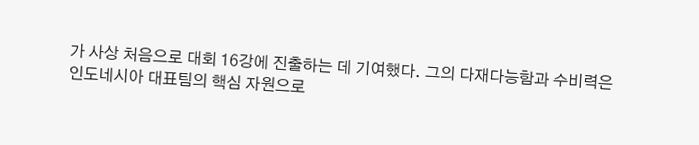가 사상 처음으로 대회 16강에 진출하는 데 기여했다. 그의 다재다능함과 수비력은 인도네시아 대표팀의 핵심 자원으로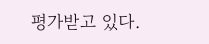평가받고 있다.